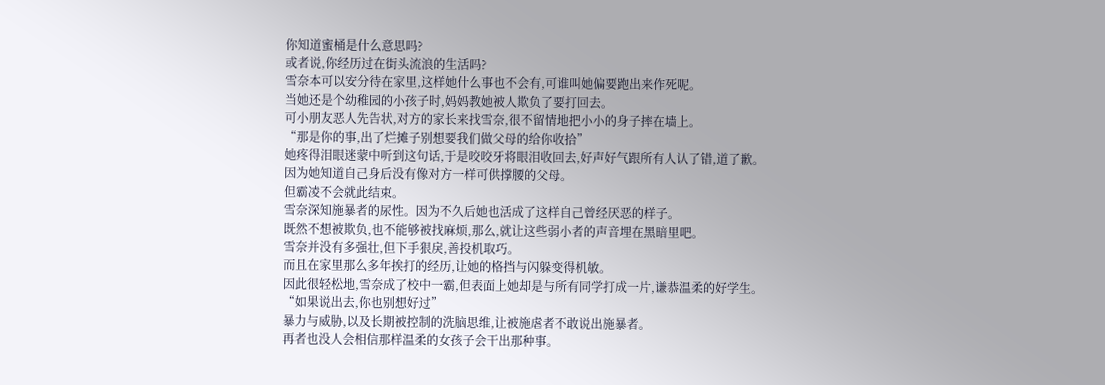你知道蜜桶是什么意思吗?
或者说,你经历过在街头流浪的生活吗?
雪奈本可以安分待在家里,这样她什么事也不会有,可谁叫她偏要跑出来作死呢。
当她还是个幼稚园的小孩子时,妈妈教她被人欺负了要打回去。
可小朋友恶人先告状,对方的家长来找雪奈,很不留情地把小小的身子摔在墙上。
“那是你的事,出了烂摊子别想要我们做父母的给你收拾”
她疼得泪眼迷蒙中听到这句话,于是咬咬牙将眼泪收回去,好声好气跟所有人认了错,道了歉。
因为她知道自己身后没有像对方一样可供撑腰的父母。
但霸凌不会就此结束。
雪奈深知施暴者的尿性。因为不久后她也活成了这样自己曾经厌恶的样子。
既然不想被欺负,也不能够被找麻烦,那么,就让这些弱小者的声音埋在黑暗里吧。
雪奈并没有多强壮,但下手狠戾,善投机取巧。
而且在家里那么多年挨打的经历,让她的格挡与闪躲变得机敏。
因此很轻松地,雪奈成了校中一霸,但表面上她却是与所有同学打成一片,谦恭温柔的好学生。
“如果说出去,你也别想好过”
暴力与威胁,以及长期被控制的洗脑思维,让被施虐者不敢说出施暴者。
再者也没人会相信那样温柔的女孩子会干出那种事。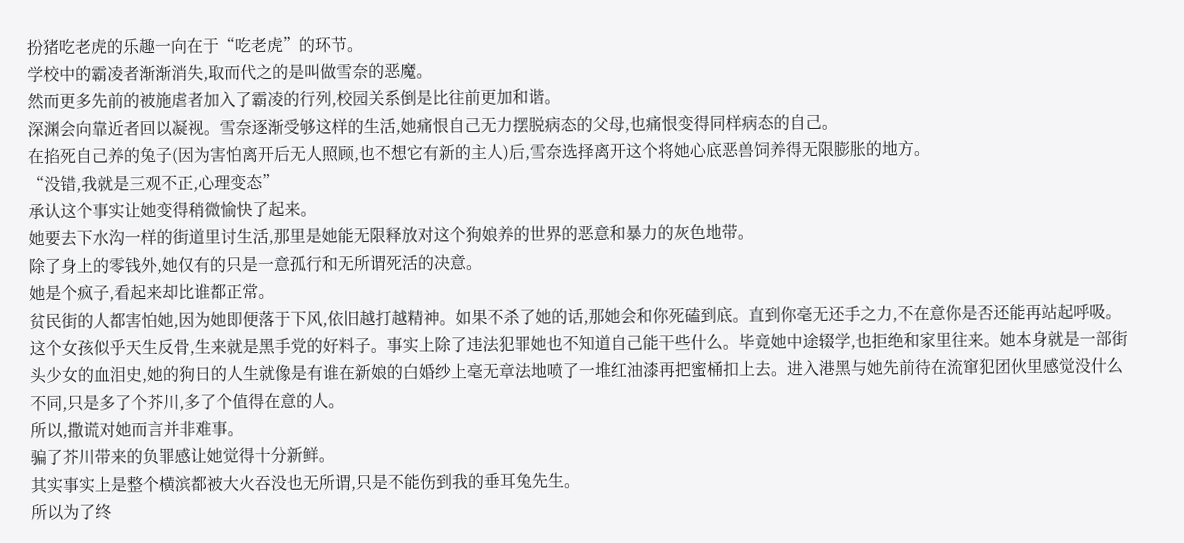扮猪吃老虎的乐趣一向在于“吃老虎”的环节。
学校中的霸凌者渐渐消失,取而代之的是叫做雪奈的恶魔。
然而更多先前的被施虐者加入了霸凌的行列,校园关系倒是比往前更加和谐。
深渊会向靠近者回以凝视。雪奈逐渐受够这样的生活,她痛恨自己无力摆脱病态的父母,也痛恨变得同样病态的自己。
在掐死自己养的兔子(因为害怕离开后无人照顾,也不想它有新的主人)后,雪奈选择离开这个将她心底恶兽饲养得无限膨胀的地方。
“没错,我就是三观不正,心理变态”
承认这个事实让她变得稍微愉快了起来。
她要去下水沟一样的街道里讨生活,那里是她能无限释放对这个狗娘养的世界的恶意和暴力的灰色地带。
除了身上的零钱外,她仅有的只是一意孤行和无所谓死活的决意。
她是个疯子,看起来却比谁都正常。
贫民街的人都害怕她,因为她即便落于下风,依旧越打越精神。如果不杀了她的话,那她会和你死磕到底。直到你毫无还手之力,不在意你是否还能再站起呼吸。
这个女孩似乎天生反骨,生来就是黑手党的好料子。事实上除了违法犯罪她也不知道自己能干些什么。毕竟她中途辍学,也拒绝和家里往来。她本身就是一部街头少女的血泪史,她的狗日的人生就像是有谁在新娘的白婚纱上毫无章法地喷了一堆红油漆再把蜜桶扣上去。进入港黑与她先前待在流窜犯团伙里感觉没什么不同,只是多了个芥川,多了个值得在意的人。
所以,撒谎对她而言并非难事。
骗了芥川带来的负罪感让她觉得十分新鲜。
其实事实上是整个横滨都被大火吞没也无所谓,只是不能伤到我的垂耳兔先生。
所以为了终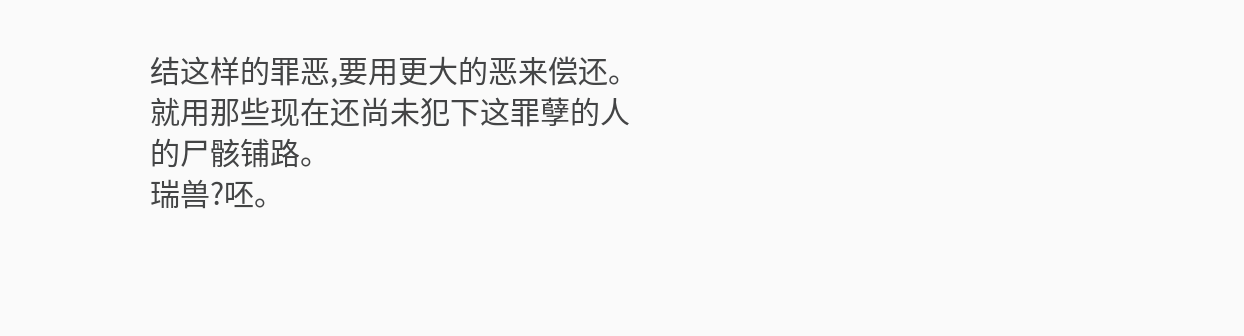结这样的罪恶,要用更大的恶来偿还。就用那些现在还尚未犯下这罪孽的人的尸骸铺路。
瑞兽?呸。